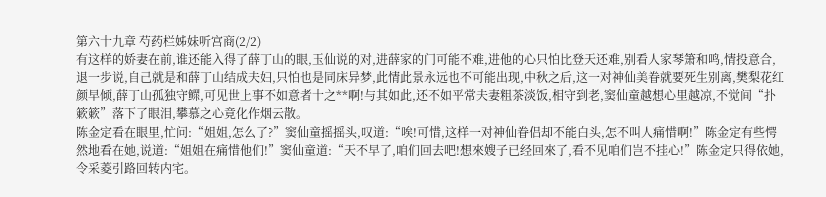第六十九章 芍药栏姊妹听宫商(2/2)
有这样的娇妻在前,谁还能入得了薛丁山的眼,玉仙说的对,进薛家的门可能不难,进他的心只怕比登天还难,别看人家琴箫和鸣,情投意合,退一步说,自己就是和薛丁山结成夫妇,只怕也是同床异梦,此情此景永远也不可能出现,中秋之后,这一对神仙美眷就要死生别离,樊梨花红颜早倾,薛丁山孤独守鳏,可见世上事不如意者十之**啊!与其如此,还不如平常夫妻粗茶淡饭,相守到老,窦仙童越想心里越凉,不觉间“扑簌簌”落下了眼泪,攀慕之心竟化作烟云散。
陈金定看在眼里,忙问:“姐姐,怎么了?”窦仙童摇摇头,叹道:“唉!可惜,这样一对神仙眷侣却不能白头,怎不叫人痛惜啊!”陈金定有些愕然地看在她,说道:“姐姐在痛惜他们!”窦仙童道:“天不早了,咱们回去吧!想來嫂子已经回來了,看不见咱们岂不挂心!”陈金定只得依她,令采菱引路回转内宅。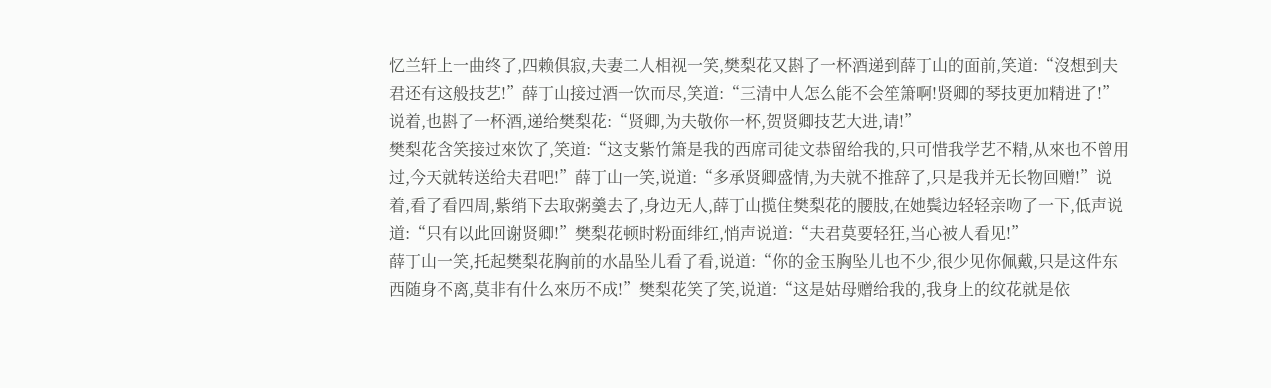忆兰轩上一曲终了,四赖俱寂,夫妻二人相视一笑,樊梨花又斟了一杯酒递到薛丁山的面前,笑道:“沒想到夫君还有这般技艺!”薛丁山接过酒一饮而尽,笑道:“三清中人怎么能不会笙箫啊!贤卿的琴技更加精进了!”说着,也斟了一杯酒,递给樊梨花:“贤卿,为夫敬你一杯,贺贤卿技艺大进,请!”
樊梨花含笑接过來饮了,笑道:“这支紫竹箫是我的西席司徒文恭留给我的,只可惜我学艺不精,从來也不曾用过,今天就转送给夫君吧!”薛丁山一笑,说道:“多承贤卿盛情,为夫就不推辞了,只是我并无长物回赠!”说着,看了看四周,紫绡下去取粥羹去了,身边无人,薛丁山揽住樊梨花的腰肢,在她鬓边轻轻亲吻了一下,低声说道:“只有以此回谢贤卿!”樊梨花顿时粉面绯红,悄声说道:“夫君莫要轻狂,当心被人看见!”
薛丁山一笑,托起樊梨花胸前的水晶坠儿看了看,说道:“你的金玉胸坠儿也不少,很少见你佩戴,只是这件东西随身不离,莫非有什么來历不成!”樊梨花笑了笑,说道:“这是姑母赠给我的,我身上的纹花就是依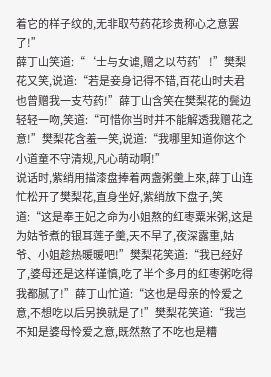着它的样子纹的,无非取芍药花珍贵称心之意罢了!”
薛丁山笑道:“‘士与女谑,赠之以芍药’!”樊梨花又笑,说道:“若是妾身记得不错,百花山时夫君也曾赠我一支芍药!”薛丁山含笑在樊梨花的鬓边轻轻一吻,笑道:“可惜你当时并不能解透我赠花之意!”樊梨花含羞一笑,说道:“我哪里知道你这个小道童不守清规,凡心萌动啊!”
说话时,紫绡用描漆盘捧着两盏粥羹上來,薛丁山连忙松开了樊梨花,直身坐好,紫绡放下盘子,笑道:“这是奉王妃之命为小姐熬的红枣粟米粥,这是为姑爷煮的银耳莲子羹,天不早了,夜深露重,姑爷、小姐趁热暖暖吧!”樊梨花笑道:“我已经好了,婆母还是这样谨慎,吃了半个多月的红枣粥吃得我都腻了!”薛丁山忙道:“这也是母亲的怜爱之意,不想吃以后另换就是了!”樊梨花笑道:“我岂不知是婆母怜爱之意,既然熬了不吃也是糟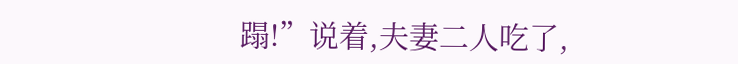蹋!”说着,夫妻二人吃了,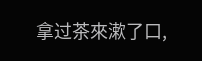拿过茶來漱了口,